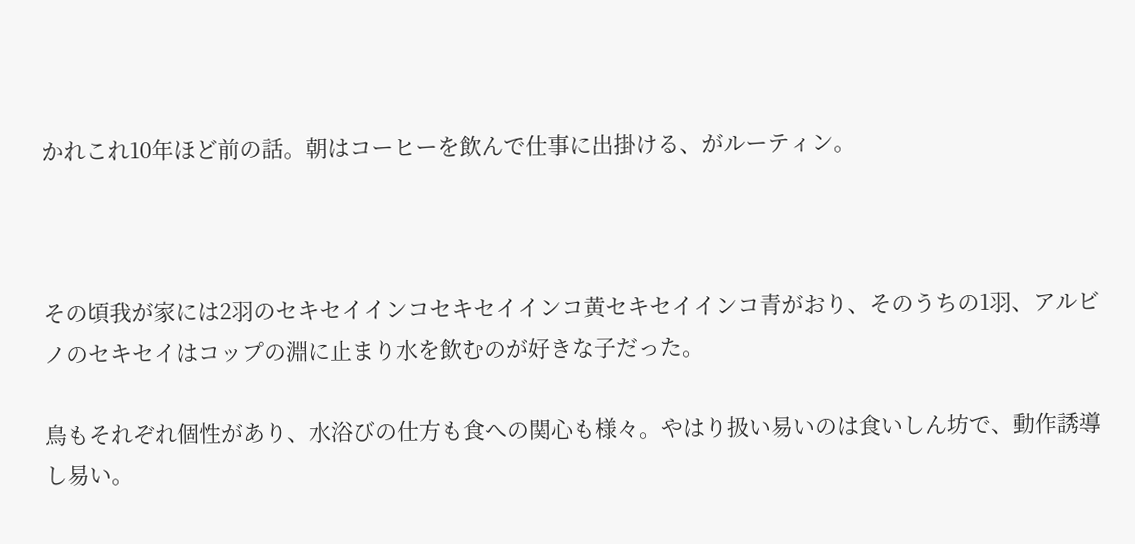かれこれ10年ほど前の話。朝はコーヒーを飲んで仕事に出掛ける、がルーティン。



その頃我が家には2羽のセキセイインコセキセイインコ黄セキセイインコ青がおり、そのうちの1羽、アルビノのセキセイはコップの淵に止まり水を飲むのが好きな子だった。

鳥もそれぞれ個性があり、水浴びの仕方も食への関心も様々。やはり扱い易いのは食いしん坊で、動作誘導し易い。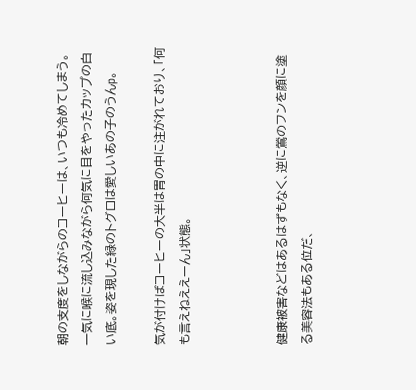朝の支度をしながらのコーヒーは、いつも冷めてしまう。一気に喉に流し込みながら何気に目をやったカップの白い底。姿を現した緑のトグロは愛しいあの子のうんp。

気が付けばコーヒーの大半は胃の中に注がれており、「何も言えねええーん」状態。



健康被害などはあるはずもなく、逆に鶯のフンを顔に塗る美容法もある位だ、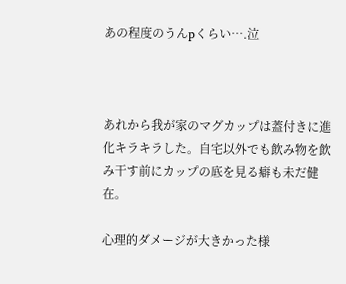あの程度のうんpくらい….泣



あれから我が家のマグカップは蓋付きに進化キラキラした。自宅以外でも飲み物を飲み干す前にカップの底を見る癖も未だ健在。

心理的ダメージが大きかった様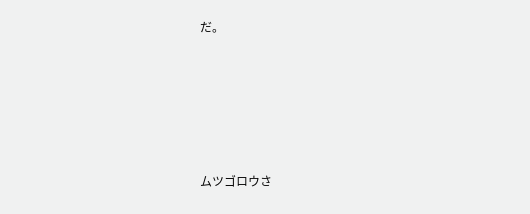だ。





ムツゴロウさ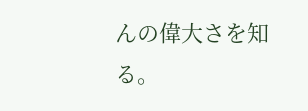んの偉大さを知る。